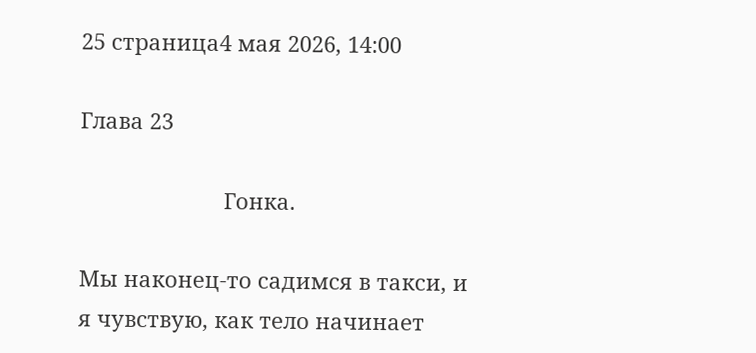25 страница4 мая 2026, 14:00

Глава 23

                        Гонка.

Мы наконец-то садимся в такси, и я чувствую, как тело начинает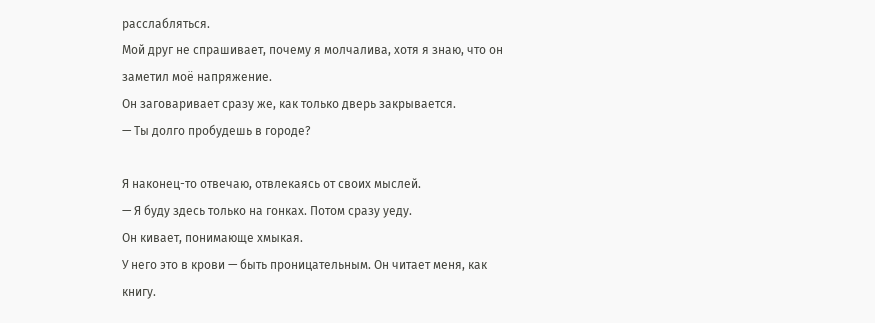расслабляться.
Мой друг не спрашивает, почему я молчалива, хотя я знаю, что он заметил моё напряжение.
Он заговаривает сразу же, как только дверь закрывается.
— Ты долго пробудешь в городе?

Я наконец-то отвечаю, отвлекаясь от своих мыслей.
— Я буду здесь только на гонках. Потом сразу уеду.
Он кивает, понимающе хмыкая.
У него это в крови — быть проницательным. Он читает меня, как книгу.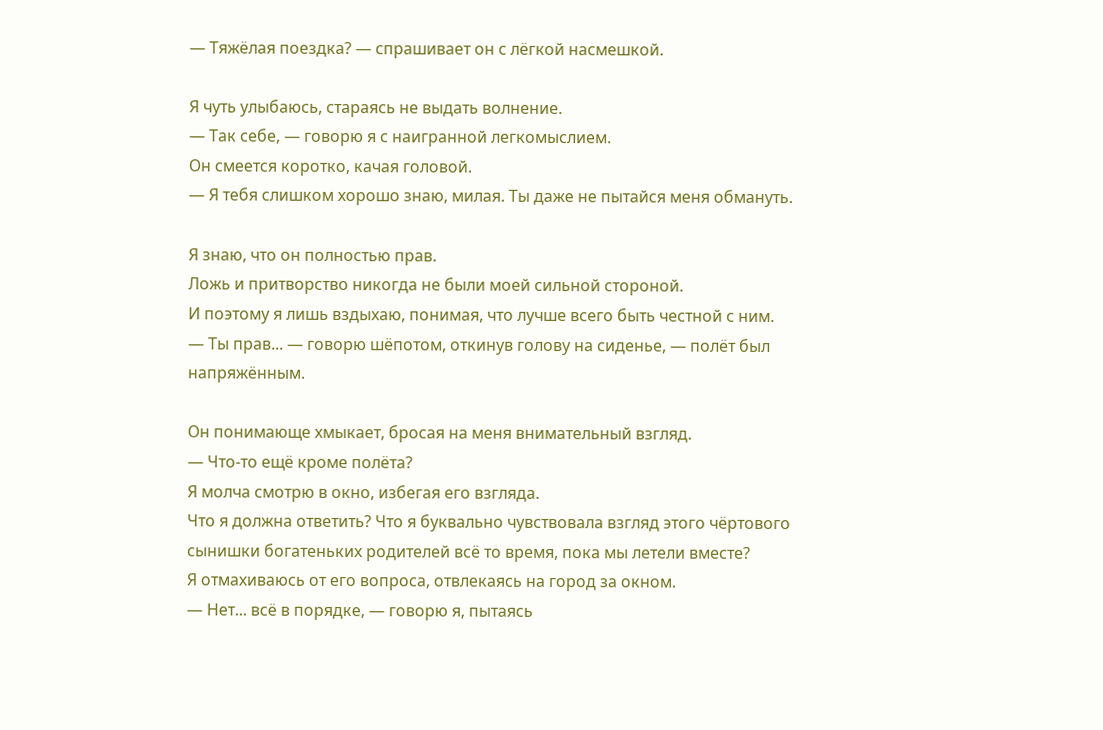— Тяжёлая поездка? — спрашивает он с лёгкой насмешкой.

Я чуть улыбаюсь, стараясь не выдать волнение.
— Так себе, — говорю я с наигранной легкомыслием.
Он смеется коротко, качая головой.
— Я тебя слишком хорошо знаю, милая. Ты даже не пытайся меня обмануть.

Я знаю, что он полностью прав.
Ложь и притворство никогда не были моей сильной стороной.
И поэтому я лишь вздыхаю, понимая, что лучше всего быть честной с ним.
— Ты прав... — говорю шёпотом, откинув голову на сиденье, — полёт был напряжённым.

Он понимающе хмыкает, бросая на меня внимательный взгляд.
— Что-то ещё кроме полёта?
Я молча смотрю в окно, избегая его взгляда.
Что я должна ответить? Что я буквально чувствовала взгляд этого чёртового сынишки богатеньких родителей всё то время, пока мы летели вместе?
Я отмахиваюсь от его вопроса, отвлекаясь на город за окном.
— Нет... всё в порядке, — говорю я, пытаясь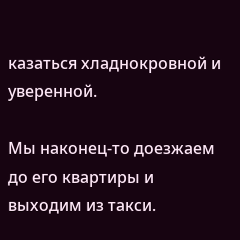казаться хладнокровной и уверенной.

Мы наконец-то доезжаем до его квартиры и выходим из такси.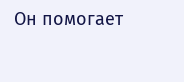Он помогает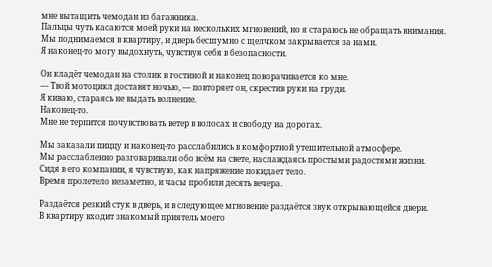мне вытащить чемодан из багажника.
Пальцы чуть касаются моей руки на нескольких мгновений, но я стараюсь не обращать внимания.
Мы поднимаемся в квартиру, и дверь бесшумно с щелчком закрывается за нами.
Я наконец-то могу выдохнуть, чувствуя себя в безопасности.

Он кладёт чемодан на столик в гостиной и наконец поворачивается ко мне.
— Твой мотоцикл доставят ночью, — повторяет он, скрестив руки на груди.
Я киваю, стараясь не выдать волнение.
Наконец-то.
Мне не терпится почувствовать ветер в волосах и свободу на дорогах.

Мы заказали пиццу и наконец-то расслабились в комфортной утешительной атмосфере.
Мы расслабленно разговаривали обо всём на свете, наслаждаясь простыми радостями жизни.
Сидя в его компании, я чувствую, как напряжение покидает тело.
Время пролетело незаметно, и часы пробили десять вечера.

Раздаётся резкий стук в дверь, и в следующее мгновение раздаётся звук открывающейся двери.
В квартиру входит знакомый приятель моего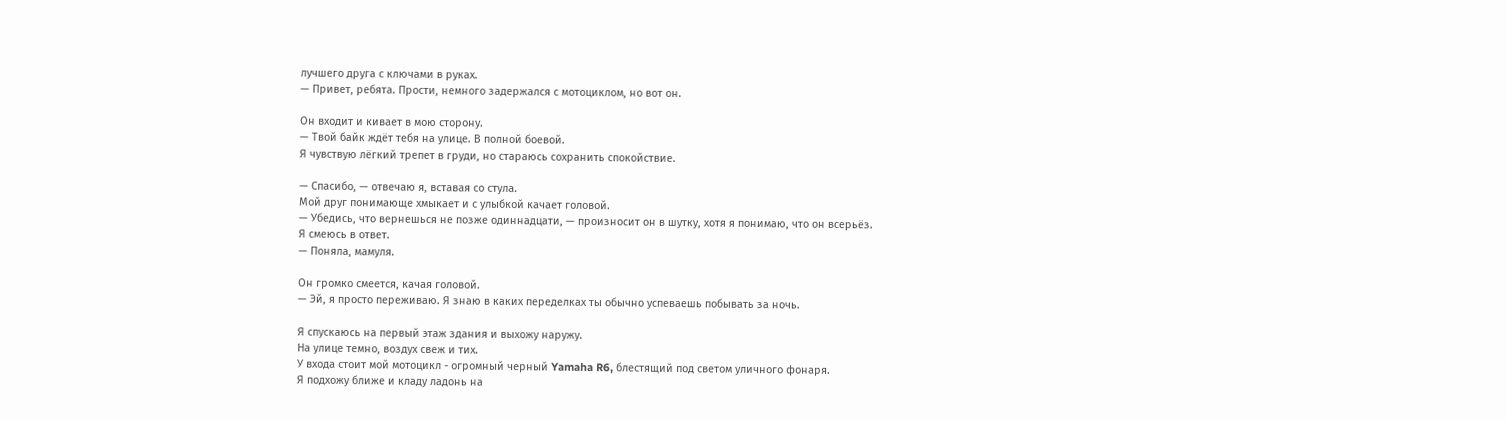лучшего друга с ключами в руках.
— Привет, ребята. Прости, немного задержался с мотоциклом, но вот он.

Он входит и кивает в мою сторону.
— Твой байк ждёт тебя на улице. В полной боевой.
Я чувствую лёгкий трепет в груди, но стараюсь сохранить спокойствие.

— Спасибо, — отвечаю я, вставая со стула.
Мой друг понимающе хмыкает и с улыбкой качает головой.
— Убедись, что вернешься не позже одиннадцати, — произносит он в шутку, хотя я понимаю, что он всерьёз.
Я смеюсь в ответ.
— Поняла, мамуля.

Он громко смеется, качая головой.
— Эй, я просто переживаю. Я знаю в каких переделках ты обычно успеваешь побывать за ночь.

Я спускаюсь на первый этаж здания и выхожу наружу.
На улице темно, воздух свеж и тих.
У входа стоит мой мотоцикл - огромный черный Yamaha R6, блестящий под светом уличного фонаря.
Я подхожу ближе и кладу ладонь на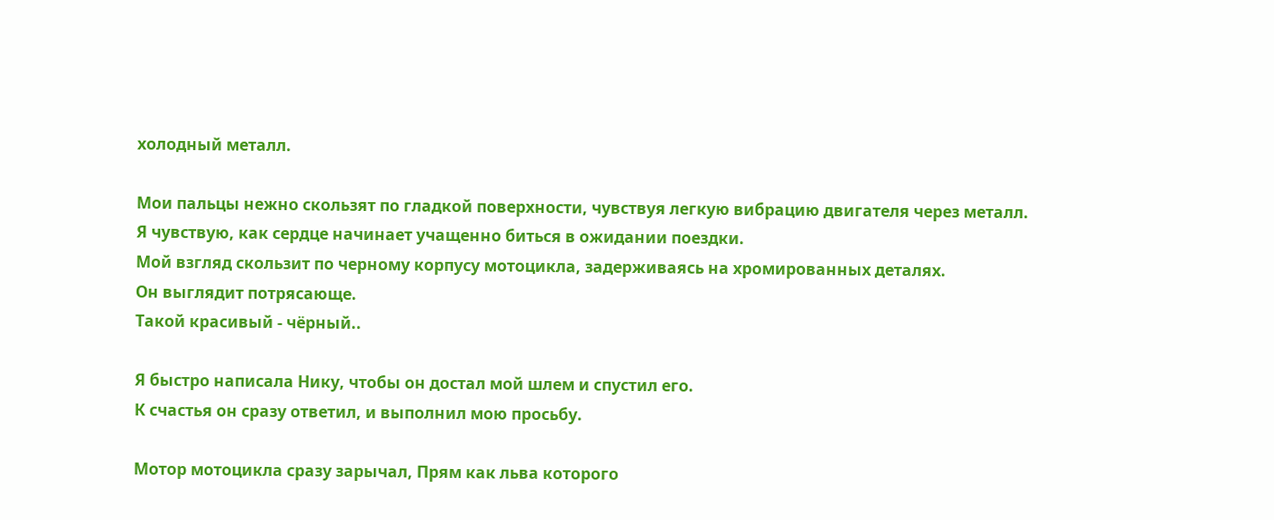холодный металл.

Мои пальцы нежно скользят по гладкой поверхности, чувствуя легкую вибрацию двигателя через металл.
Я чувствую, как сердце начинает учащенно биться в ожидании поездки.
Мой взгляд скользит по черному корпусу мотоцикла, задерживаясь на хромированных деталях.
Он выглядит потрясающе.
Такой красивый - чёрный..

Я быстро написала Нику, чтобы он достал мой шлем и спустил его.
К счастья он сразу ответил, и выполнил мою просьбу.

Мотор мотоцикла сразу зарычал, Прям как льва которого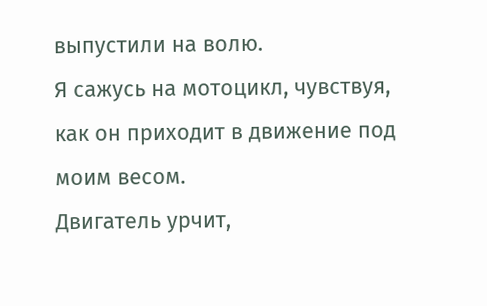выпустили на волю.
Я сажусь на мотоцикл, чувствуя, как он приходит в движение под моим весом.
Двигатель урчит,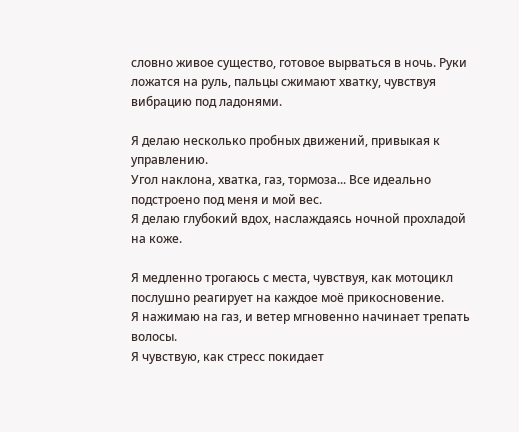словно живое существо, готовое вырваться в ночь. Руки ложатся на руль, пальцы сжимают хватку, чувствуя вибрацию под ладонями.

Я делаю несколько пробных движений, привыкая к управлению.
Угол наклона, хватка, газ, тормоза... Все идеально подстроено под меня и мой вес.
Я делаю глубокий вдох, наслаждаясь ночной прохладой на коже.

Я медленно трогаюсь с места, чувствуя, как мотоцикл послушно реагирует на каждое моё прикосновение.
Я нажимаю на газ, и ветер мгновенно начинает трепать волосы.
Я чувствую, как стресс покидает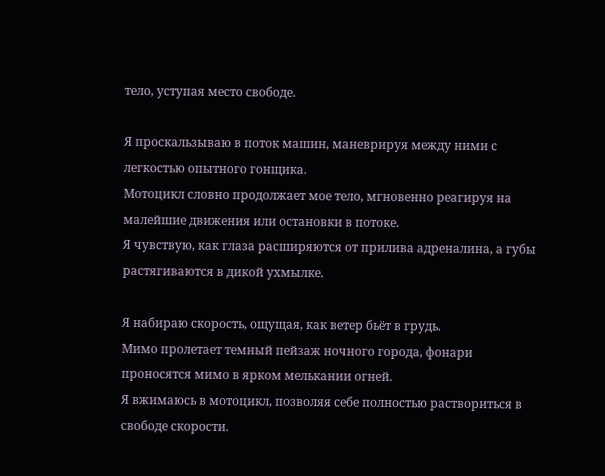тело, уступая место свободе.

Я проскальзываю в поток машин, маневрируя между ними с легкостью опытного гонщика.
Мотоцикл словно продолжает мое тело, мгновенно реагируя на малейшие движения или остановки в потоке.
Я чувствую, как глаза расширяются от прилива адреналина, а губы растягиваются в дикой ухмылке.

Я набираю скорость, ощущая, как ветер бьёт в грудь.
Мимо пролетает темный пейзаж ночного города, фонари проносятся мимо в ярком мелькании огней.
Я вжимаюсь в мотоцикл, позволяя себе полностью раствориться в свободе скорости.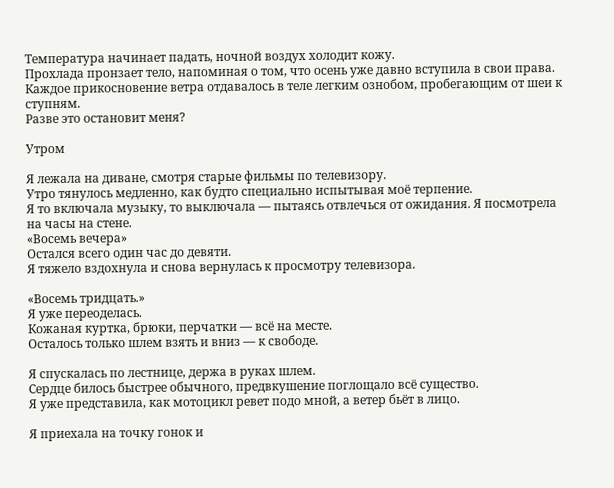Температура начинает падать, ночной воздух холодит кожу.
Прохлада пронзает тело, напоминая о том, что осень уже давно вступила в свои права.
Каждое прикосновение ветра отдавалось в теле легким ознобом, пробегающим от шеи к ступням.
Разве это остановит меня?

Утром

Я лежала на диване, смотря старые фильмы по телевизору.
Утро тянулось медленно, как будто специально испытывая моё терпение.
Я то включала музыку, то выключала — пытаясь отвлечься от ожидания. Я посмотрела на часы на стене.
«Восемь вечера»
Остался всего один час до девяти.
Я тяжело вздохнула и снова вернулась к просмотру телевизора.

«Восемь тридцать.»
Я уже переоделась.
Кожаная куртка, брюки, перчатки — всё на месте.
Осталось только шлем взять и вниз — к свободе.

Я спускалась по лестнице, держа в руках шлем.
Сердце билось быстрее обычного, предвкушение поглощало всё существо.
Я уже представила, как мотоцикл ревет подо мной, а ветер бьёт в лицо.

Я приехала на точку гонок и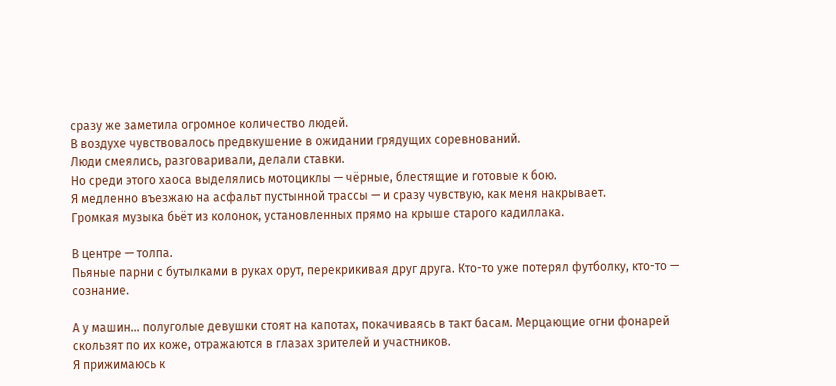сразу же заметила огромное количество людей.
В воздухе чувствовалось предвкушение в ожидании грядущих соревнований.
Люди смеялись, разговаривали, делали ставки.
Но среди этого хаоса выделялись мотоциклы — чёрные, блестящие и готовые к бою.
Я медленно въезжаю на асфальт пустынной трассы — и сразу чувствую, как меня накрывает.
Громкая музыка бьёт из колонок, установленных прямо на крыше старого кадиллака.

В центре — толпа.
Пьяные парни с бутылками в руках орут, перекрикивая друг друга. Кто-то уже потерял футболку, кто-то — сознание.

А у машин... полуголые девушки стоят на капотах, покачиваясь в такт басам. Мерцающие огни фонарей скользят по их коже, отражаются в глазах зрителей и участников.
Я прижимаюсь к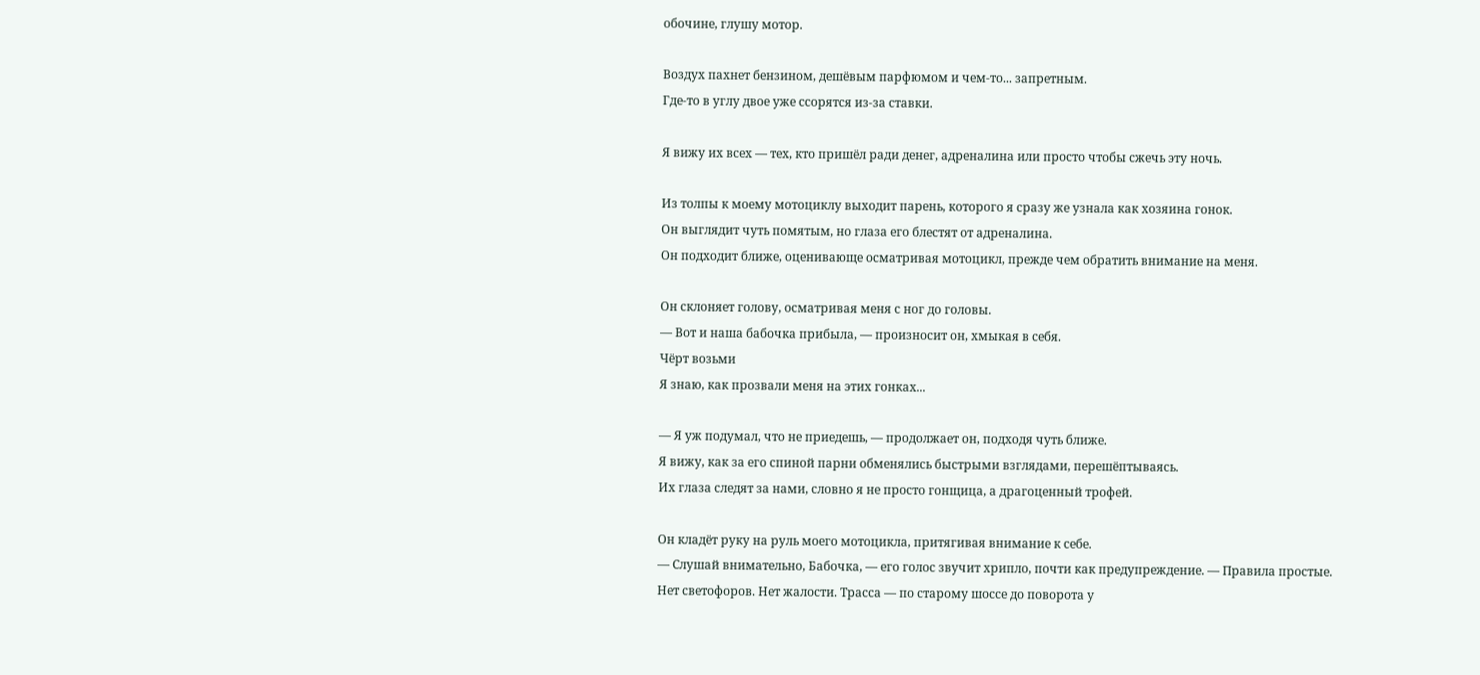обочине, глушу мотор.

Воздух пахнет бензином, дешёвым парфюмом и чем-то... запретным.
Где-то в углу двое уже ссорятся из-за ставки.

Я вижу их всех — тех, кто пришёл ради денег, адреналина или просто чтобы сжечь эту ночь.

Из толпы к моему мотоциклу выходит парень, которого я сразу же узнала как хозяина гонок.
Он выглядит чуть помятым, но глаза его блестят от адреналина.
Он подходит ближе, оценивающе осматривая мотоцикл, прежде чем обратить внимание на меня.

Он склоняет голову, осматривая меня с ног до головы.
— Вот и наша бабочка прибыла, — произносит он, хмыкая в себя.
Чёрт возьми
Я знаю, как прозвали меня на этих гонках...

— Я уж подумал, что не приедешь, — продолжает он, подходя чуть ближе.
Я вижу, как за его спиной парни обменялись быстрыми взглядами, перешёптываясь.
Их глаза следят за нами, словно я не просто гонщица, а драгоценный трофей.

Он кладёт руку на руль моего мотоцикла, притягивая внимание к себе.
— Слушай внимательно, Бабочка, — его голос звучит хрипло, почти как предупреждение. — Правила простые.
Нет светофоров. Нет жалости. Трасса — по старому шоссе до поворота у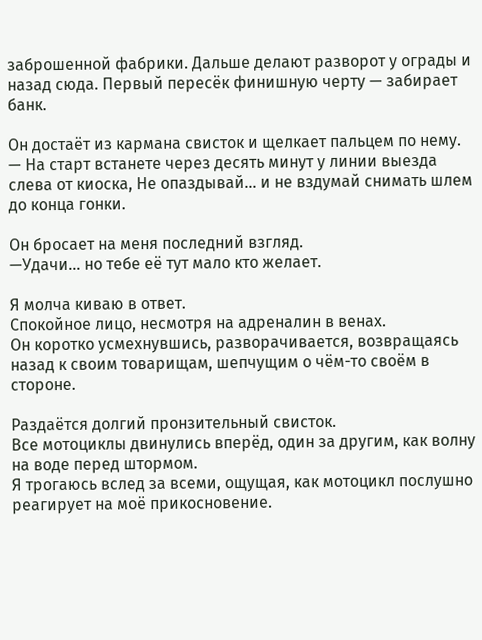заброшенной фабрики. Дальше делают разворот у ограды и назад сюда. Первый пересёк финишную черту — забирает банк.

Он достаёт из кармана свисток и щелкает пальцем по нему.
— На старт встанете через десять минут у линии выезда слева от киоска, Не опаздывай... и не вздумай снимать шлем до конца гонки.

Он бросает на меня последний взгляд.
—Удачи... но тебе её тут мало кто желает.

Я молча киваю в ответ.
Спокойное лицо, несмотря на адреналин в венах.
Он коротко усмехнувшись, разворачивается, возвращаясь назад к своим товарищам, шепчущим о чём-то своём в стороне.

Раздаётся долгий пронзительный свисток.
Все мотоциклы двинулись вперёд, один за другим, как волну на воде перед штормом.
Я трогаюсь вслед за всеми, ощущая, как мотоцикл послушно реагирует на моё прикосновение.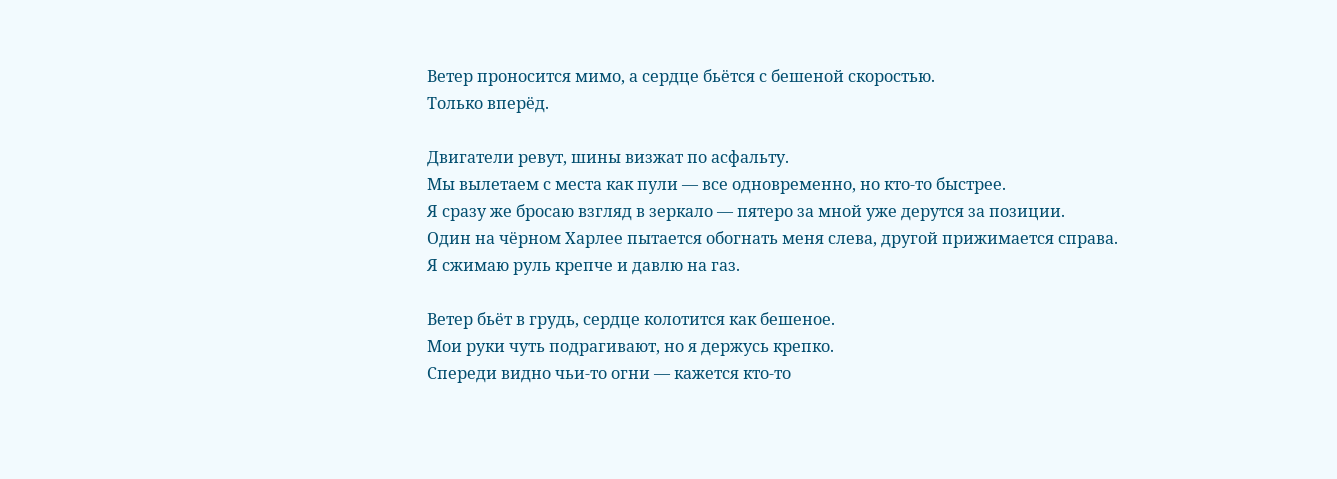Ветер проносится мимо, а сердце бьётся с бешеной скоростью.
Только вперёд.

Двигатели ревут, шины визжат по асфальту.
Мы вылетаем с места как пули — все одновременно, но кто-то быстрее.
Я сразу же бросаю взгляд в зеркало — пятеро за мной уже дерутся за позиции.
Один на чёрном Харлее пытается обогнать меня слева, другой прижимается справа.
Я сжимаю руль крепче и давлю на газ.

Ветер бьёт в грудь, сердце колотится как бешеное.
Мои руки чуть подрагивают, но я держусь крепко.
Спереди видно чьи-то огни — кажется кто-то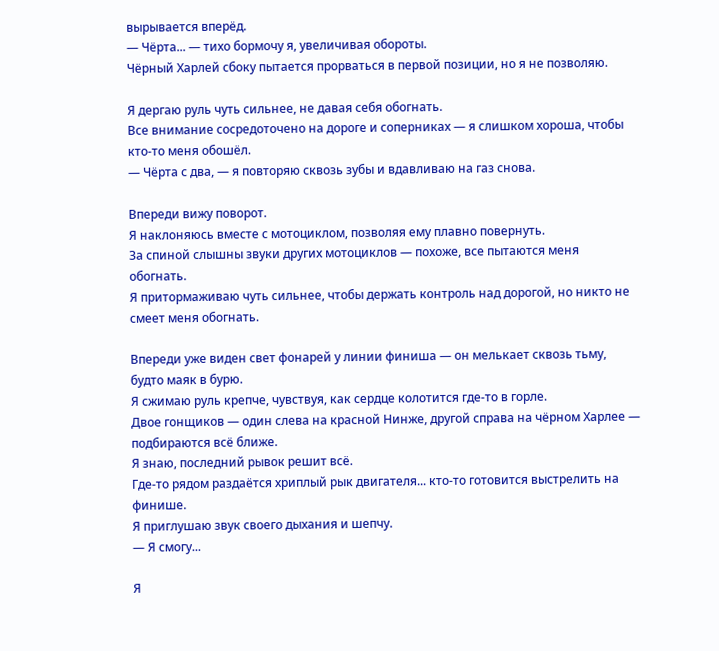вырывается вперёд.
— Чёрта... — тихо бормочу я, увеличивая обороты.
Чёрный Харлей сбоку пытается прорваться в первой позиции, но я не позволяю.

Я дергаю руль чуть сильнее, не давая себя обогнать.
Все внимание сосредоточено на дороге и соперниках — я слишком хороша, чтобы кто-то меня обошёл.
— Чёрта с два, — я повторяю сквозь зубы и вдавливаю на газ снова.

Впереди вижу поворот.
Я наклоняюсь вместе с мотоциклом, позволяя ему плавно повернуть.
За спиной слышны звуки других мотоциклов — похоже, все пытаются меня обогнать.
Я притормаживаю чуть сильнее, чтобы держать контроль над дорогой, но никто не смеет меня обогнать.

Впереди уже виден свет фонарей у линии финиша — он мелькает сквозь тьму, будто маяк в бурю.
Я сжимаю руль крепче, чувствуя, как сердце колотится где-то в горле.
Двое гонщиков — один слева на красной Нинже, другой справа на чёрном Харлее — подбираются всё ближе.
Я знаю, последний рывок решит всё.
Где-то рядом раздаётся хриплый рык двигателя... кто-то готовится выстрелить на финише.
Я приглушаю звук своего дыхания и шепчу.
— Я смогу...

Я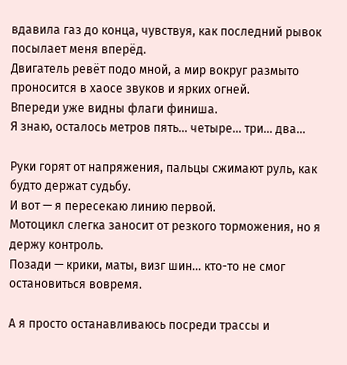вдавила газ до конца, чувствуя, как последний рывок посылает меня вперёд.
Двигатель ревёт подо мной, а мир вокруг размыто проносится в хаосе звуков и ярких огней.
Впереди уже видны флаги финиша.
Я знаю, осталось метров пять... четыре... три... два...

Руки горят от напряжения, пальцы сжимают руль, как будто держат судьбу.
И вот — я пересекаю линию первой.
Мотоцикл слегка заносит от резкого торможения, но я держу контроль.
Позади — крики, маты, визг шин... кто-то не смог остановиться вовремя.

А я просто останавливаюсь посреди трассы и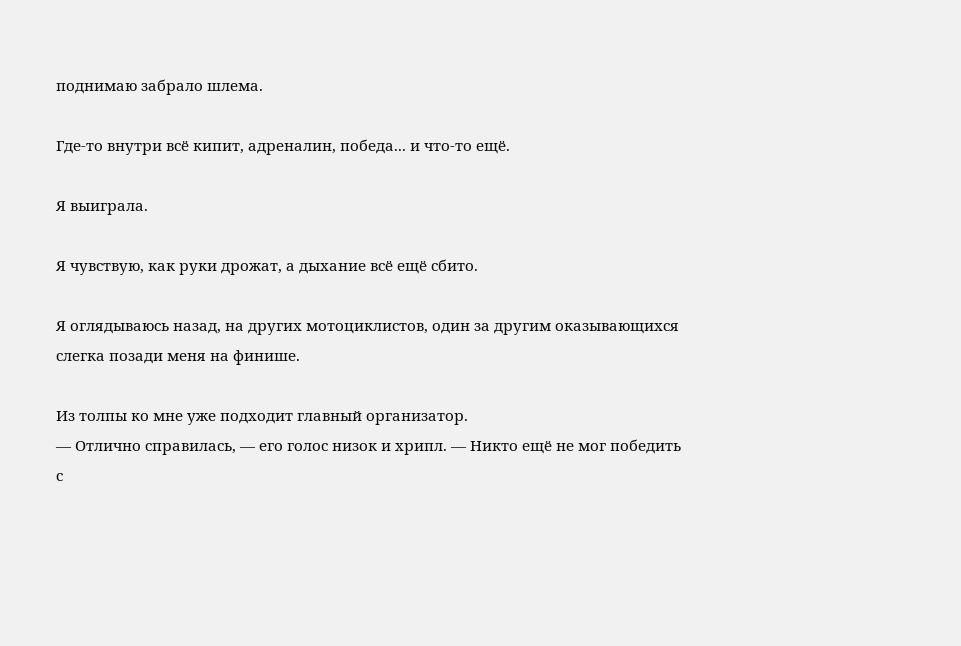поднимаю забрало шлема.

Где-то внутри всё кипит, адреналин, победа... и что-то ещё.

Я выиграла.

Я чувствую, как руки дрожат, а дыхание всё ещё сбито.

Я оглядываюсь назад, на других мотоциклистов, один за другим оказывающихся слегка позади меня на финише.

Из толпы ко мне уже подходит главный организатор.
— Отлично справилась, — его голос низок и хрипл. — Никто ещё не мог победить с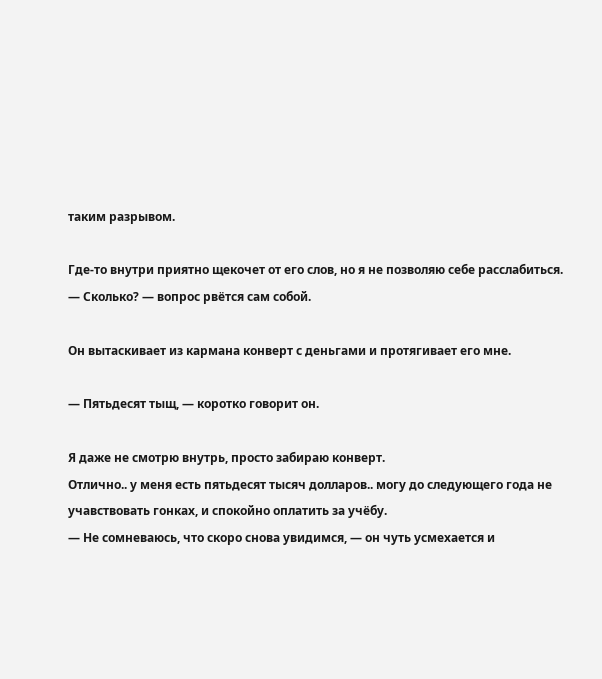таким разрывом.

Где-то внутри приятно щекочет от его слов, но я не позволяю себе расслабиться.
— Сколько? — вопрос рвётся сам собой.

Он вытаскивает из кармана конверт с деньгами и протягивает его мне.

— Пятьдесят тыщ, — коротко говорит он.

Я даже не смотрю внутрь, просто забираю конверт.
Отлично.. у меня есть пятьдесят тысяч долларов.. могу до следующего года не учавствовать гонках, и спокойно оплатить за учёбу.
— Не сомневаюсь, что скоро снова увидимся, — он чуть усмехается и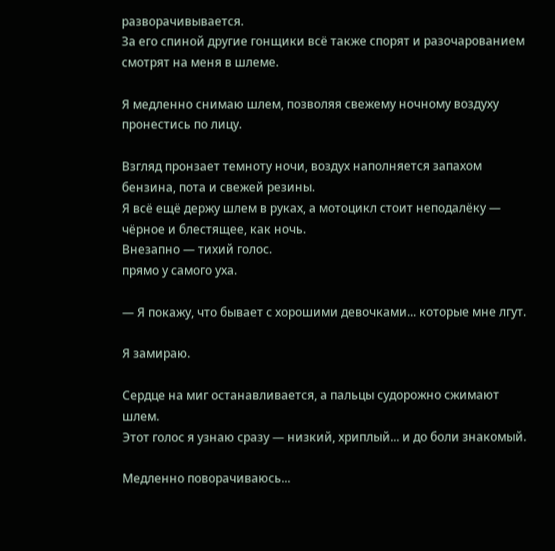разворачивывается.
За его спиной другие гонщики всё также спорят и разочарованием смотрят на меня в шлеме.

Я медленно снимаю шлем, позволяя свежему ночному воздуху пронестись по лицу.

Взгляд пронзает темноту ночи, воздух наполняется запахом бензина, пота и свежей резины.
Я всё ещё держу шлем в руках, а мотоцикл стоит неподалёку — чёрное и блестящее, как ночь.
Внезапно — тихий голос.
прямо у самого уха.

— Я покажу, что бывает с хорошими девочками... которые мне лгут.

Я замираю.

Сердце на миг останавливается, а пальцы судорожно сжимают шлем.
Этот голос я узнаю сразу — низкий, хриплый... и до боли знакомый.

Медленно поворачиваюсь...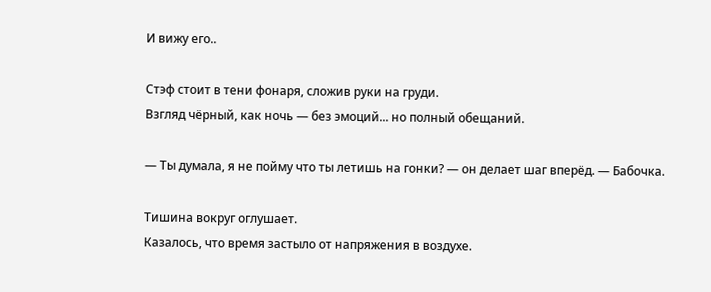И вижу его..

Стэф стоит в тени фонаря, сложив руки на груди.
Взгляд чёрный, как ночь — без эмоций... но полный обещаний.

— Ты думала, я не пойму что ты летишь на гонки? — он делает шаг вперёд. — Бабочка.

Тишина вокруг оглушает.
Казалось, что время застыло от напряжения в воздухе.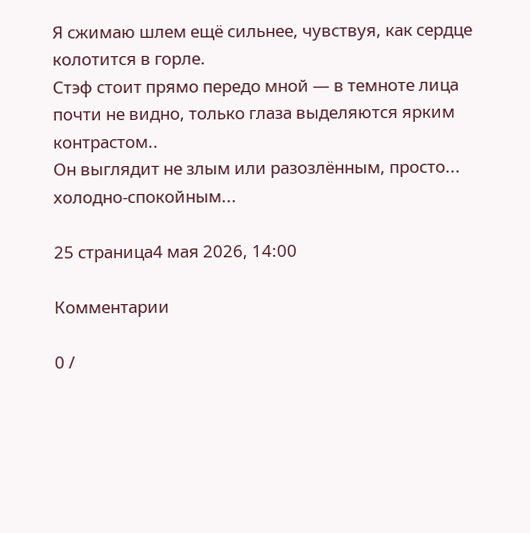Я сжимаю шлем ещё сильнее, чувствуя, как сердце колотится в горле.
Стэф стоит прямо передо мной — в темноте лица почти не видно, только глаза выделяются ярким контрастом..
Он выглядит не злым или разозлённым, просто... холодно-спокойным...

25 страница4 мая 2026, 14:00

Комментарии

0 /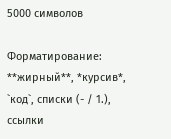5000 символов

Форматирование: **жирный**, *курсив*, `код`, списки (- / 1.), ссылки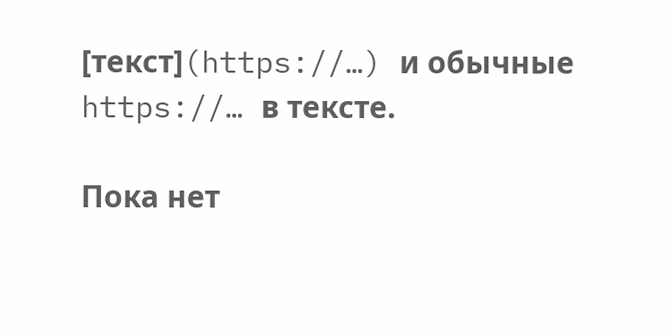[текст](https://…) и обычные https://… в тексте.

Пока нет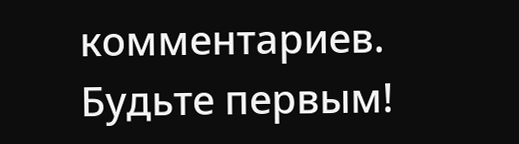комментариев. Будьте первым!